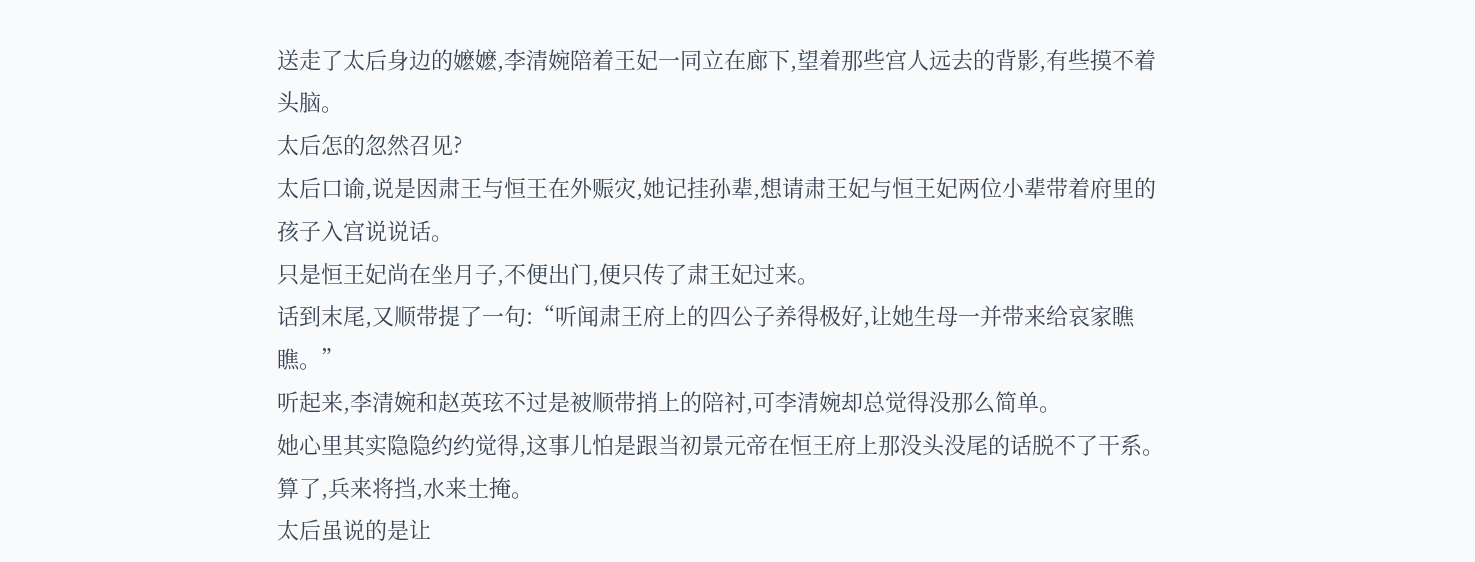送走了太后身边的嬷嬷,李清婉陪着王妃一同立在廊下,望着那些宫人远去的背影,有些摸不着头脑。
太后怎的忽然召见?
太后口谕,说是因肃王与恒王在外赈灾,她记挂孙辈,想请肃王妃与恒王妃两位小辈带着府里的孩子入宫说说话。
只是恒王妃尚在坐月子,不便出门,便只传了肃王妃过来。
话到末尾,又顺带提了一句:“听闻肃王府上的四公子养得极好,让她生母一并带来给哀家瞧瞧。”
听起来,李清婉和赵英玹不过是被顺带捎上的陪衬,可李清婉却总觉得没那么简单。
她心里其实隐隐约约觉得,这事儿怕是跟当初景元帝在恒王府上那没头没尾的话脱不了干系。
算了,兵来将挡,水来土掩。
太后虽说的是让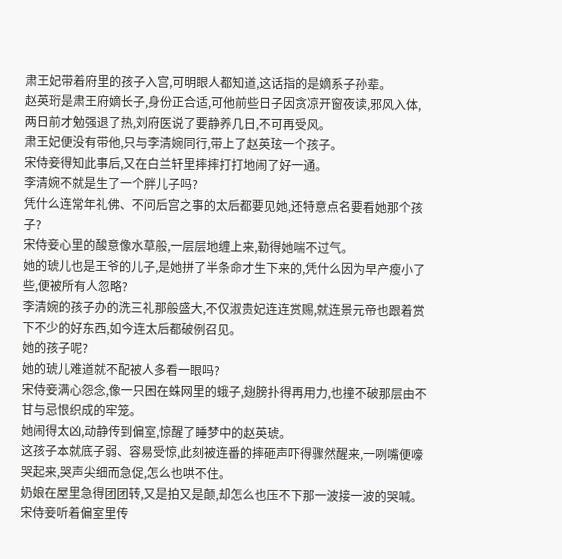肃王妃带着府里的孩子入宫,可明眼人都知道,这话指的是嫡系子孙辈。
赵英珩是肃王府嫡长子,身份正合适,可他前些日子因贪凉开窗夜读,邪风入体,两日前才勉强退了热,刘府医说了要静养几日,不可再受风。
肃王妃便没有带他,只与李清婉同行,带上了赵英玹一个孩子。
宋侍妾得知此事后,又在白兰轩里摔摔打打地闹了好一通。
李清婉不就是生了一个胖儿子吗?
凭什么连常年礼佛、不问后宫之事的太后都要见她,还特意点名要看她那个孩子?
宋侍妾心里的酸意像水草般,一层层地缠上来,勒得她喘不过气。
她的琥儿也是王爷的儿子,是她拼了半条命才生下来的,凭什么因为早产瘦小了些,便被所有人忽略?
李清婉的孩子办的洗三礼那般盛大,不仅淑贵妃连连赏赐,就连景元帝也跟着赏下不少的好东西,如今连太后都破例召见。
她的孩子呢?
她的琥儿难道就不配被人多看一眼吗?
宋侍妾满心怨念,像一只困在蛛网里的蛾子,翅膀扑得再用力,也撞不破那层由不甘与忌恨织成的牢笼。
她闹得太凶,动静传到偏室,惊醒了睡梦中的赵英琥。
这孩子本就底子弱、容易受惊,此刻被连番的摔砸声吓得骤然醒来,一咧嘴便嚎哭起来,哭声尖细而急促,怎么也哄不住。
奶娘在屋里急得团团转,又是拍又是颠,却怎么也压不下那一波接一波的哭喊。
宋侍妾听着偏室里传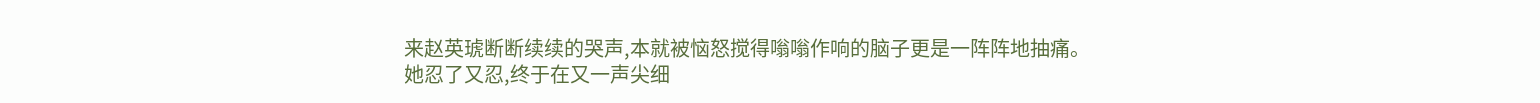来赵英琥断断续续的哭声,本就被恼怒搅得嗡嗡作响的脑子更是一阵阵地抽痛。
她忍了又忍,终于在又一声尖细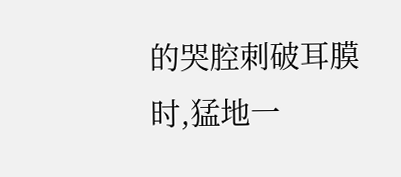的哭腔刺破耳膜时,猛地一